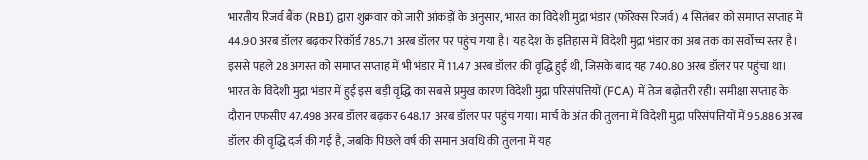भारतीय रिजर्व बैंक (RBI) द्वारा शुक्रवार को जारी आंकड़ों के अनुसार, भारत का विदेशी मुद्रा भंडार (फॉरेक्स रिजर्व) 4 सितंबर को समाप्त सप्ताह में 44.90 अरब डॉलर बढ़कर रिकॉर्ड 785.71 अरब डॉलर पर पहुंच गया है। यह देश के इतिहास में विदेशी मुद्रा भंडार का अब तक का सर्वोच्च स्तर है। इससे पहले 28 अगस्त को समाप्त सप्ताह में भी भंडार में 11.47 अरब डॉलर की वृद्धि हुई थी, जिसके बाद यह 740.80 अरब डॉलर पर पहुंचा था।
भारत के विदेशी मुद्रा भंडार में हुई इस बड़ी वृद्धि का सबसे प्रमुख कारण विदेशी मुद्रा परिसंपत्तियों (FCA) में तेज बढ़ोतरी रही। समीक्षा सप्ताह के दौरान एफसीए 47.498 अरब डॉलर बढ़कर 648.17 अरब डॉलर पर पहुंच गया। मार्च के अंत की तुलना में विदेशी मुद्रा परिसंपत्तियों में 95.886 अरब डॉलर की वृद्धि दर्ज की गई है, जबकि पिछले वर्ष की समान अवधि की तुलना में यह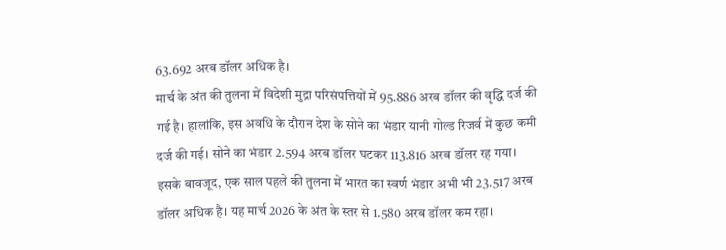63.692 अरब डॉलर अधिक है।
मार्च के अंत की तुलना में विदेशी मुद्रा परिसंपत्तियों में 95.886 अरब डॉलर की वृद्धि दर्ज की गई है। हालांकि, इस अवधि के दौरान देश के सोने का भंडार यानी गोल्ड रिजर्व में कुछ कमी दर्ज की गई। सोने का भंडार 2.594 अरब डॉलर घटकर 113.816 अरब डॉलर रह गया। इसके बावजूद, एक साल पहले की तुलना में भारत का स्वर्ण भंडार अभी भी 23.517 अरब डॉलर अधिक है। यह मार्च 2026 के अंत के स्तर से 1.580 अरब डॉलर कम रहा।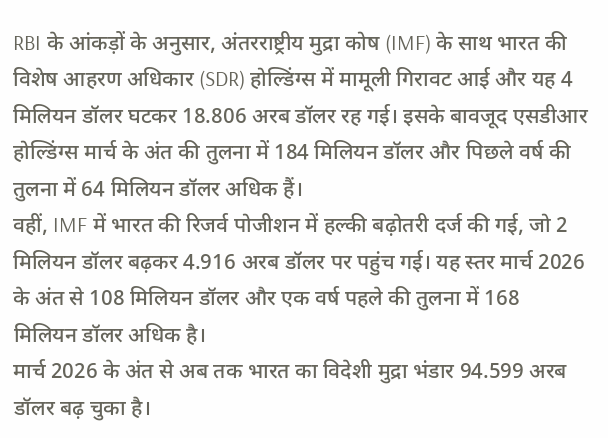RBI के आंकड़ों के अनुसार, अंतरराष्ट्रीय मुद्रा कोष (IMF) के साथ भारत की विशेष आहरण अधिकार (SDR) होल्डिंग्स में मामूली गिरावट आई और यह 4 मिलियन डॉलर घटकर 18.806 अरब डॉलर रह गई। इसके बावजूद एसडीआर होल्डिंग्स मार्च के अंत की तुलना में 184 मिलियन डॉलर और पिछले वर्ष की तुलना में 64 मिलियन डॉलर अधिक हैं।
वहीं, IMF में भारत की रिजर्व पोजीशन में हल्की बढ़ोतरी दर्ज की गई, जो 2 मिलियन डॉलर बढ़कर 4.916 अरब डॉलर पर पहुंच गई। यह स्तर मार्च 2026 के अंत से 108 मिलियन डॉलर और एक वर्ष पहले की तुलना में 168 मिलियन डॉलर अधिक है।
मार्च 2026 के अंत से अब तक भारत का विदेशी मुद्रा भंडार 94.599 अरब डॉलर बढ़ चुका है।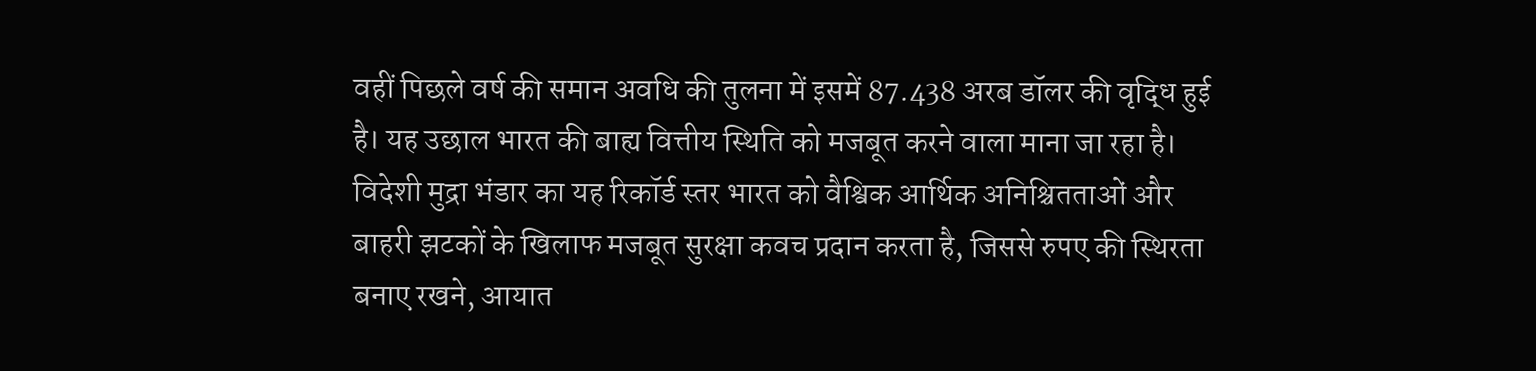वहीं पिछले वर्ष की समान अवधि की तुलना में इसमें 87.438 अरब डॉलर की वृद्धि हुई है। यह उछाल भारत की बाह्य वित्तीय स्थिति को मजबूत करने वाला माना जा रहा है।
विदेशी मुद्रा भंडार का यह रिकॉर्ड स्तर भारत को वैश्विक आर्थिक अनिश्चितताओं और बाहरी झटकों के खिलाफ मजबूत सुरक्षा कवच प्रदान करता है, जिससे रुपए की स्थिरता बनाए रखने, आयात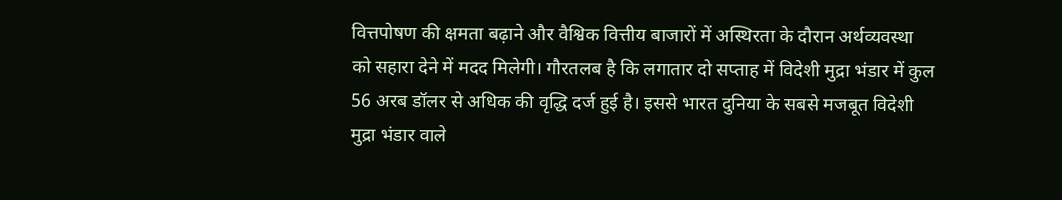वित्तपोषण की क्षमता बढ़ाने और वैश्विक वित्तीय बाजारों में अस्थिरता के दौरान अर्थव्यवस्था को सहारा देने में मदद मिलेगी। गौरतलब है कि लगातार दो सप्ताह में विदेशी मुद्रा भंडार में कुल 56 अरब डॉलर से अधिक की वृद्धि दर्ज हुई है। इससे भारत दुनिया के सबसे मजबूत विदेशी मुद्रा भंडार वाले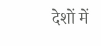देशों में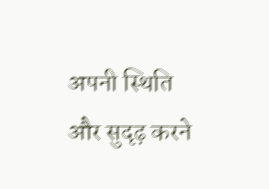अपनी स्थिति और सुदृढ़ करने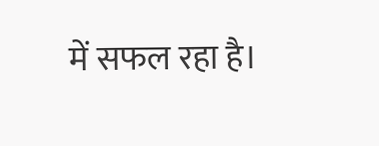में सफल रहा है।